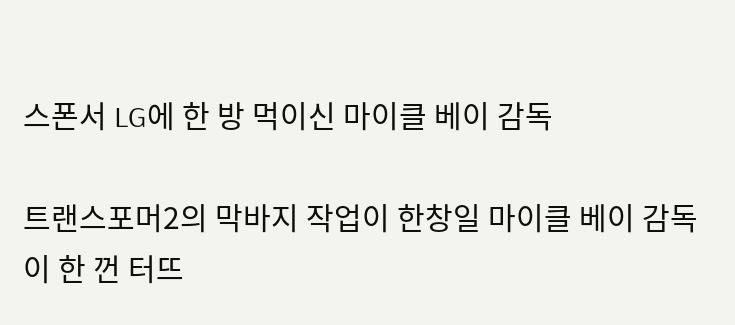스폰서 LG에 한 방 먹이신 마이클 베이 감독

트랜스포머2의 막바지 작업이 한창일 마이클 베이 감독이 한 껀 터뜨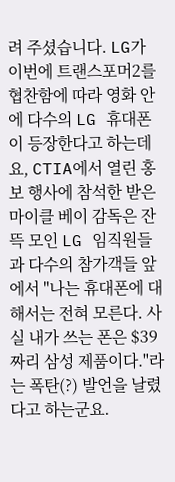려 주셨습니다. LG가 이번에 트랜스포머2를 협찬함에 따라 영화 안에 다수의 LG 휴대폰이 등장한다고 하는데요, CTIA에서 열린 홍보 행사에 참석한 받은 마이클 베이 감독은 잔뜩 모인 LG 임직원들과 다수의 참가객들 앞에서 "나는 휴대폰에 대해서는 전혀 모른다. 사실 내가 쓰는 폰은 $39짜리 삼성 제품이다."라는 폭탄(?) 발언을 날렸다고 하는군요.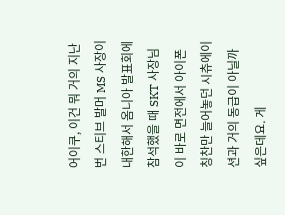어이쿠, 이건 뭐 거의 지난번 스티브 발머 MS 사장이 내한해서 옴니아 발표회에 참석했을 때 SKT 사장님이 바로 면전에서 아이폰 칭찬만 늘어놓던 시츄에이션과 거의 동급이 아닐까 싶은데요. 게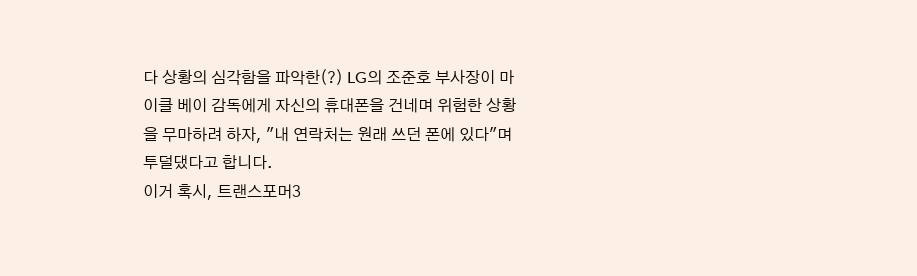다 상황의 심각함을 파악한(?) LG의 조준호 부사장이 마이클 베이 감독에게 자신의 휴대폰을 건네며 위험한 상황을 무마하려 하자, "내 연락처는 원래 쓰던 폰에 있다"며 투덜댔다고 합니다.
이거 혹시, 트랜스포머3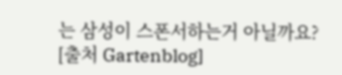는 삼성이 스폰서하는거 아닐까요?
[출처 Gartenblog]